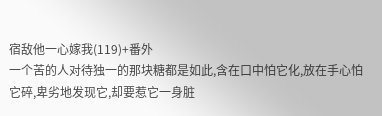宿敌他一心嫁我(119)+番外
一个苦的人对待独一的那块糖都是如此,含在口中怕它化,放在手心怕它碎,卑劣地发现它,却要惹它一身脏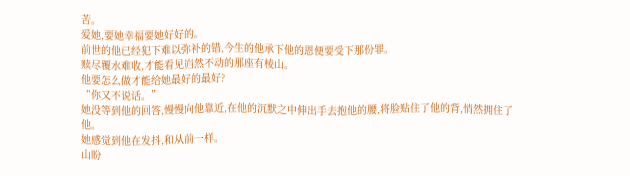苦。
爱她,要她幸福要她好好的。
前世的他已经犯下难以弥补的错,今生的他承下他的恩便要受下那份罪。
赎尽覆水难收,才能看见岿然不动的那座有棱山。
他要怎么做才能给她最好的最好?
“你又不说话。”
她没等到他的回答,慢慢向他靠近,在他的沉默之中伸出手去抱他的腰,将脸贴住了他的背,悄然拥住了他。
她感觉到他在发抖,和从前一样。
山盼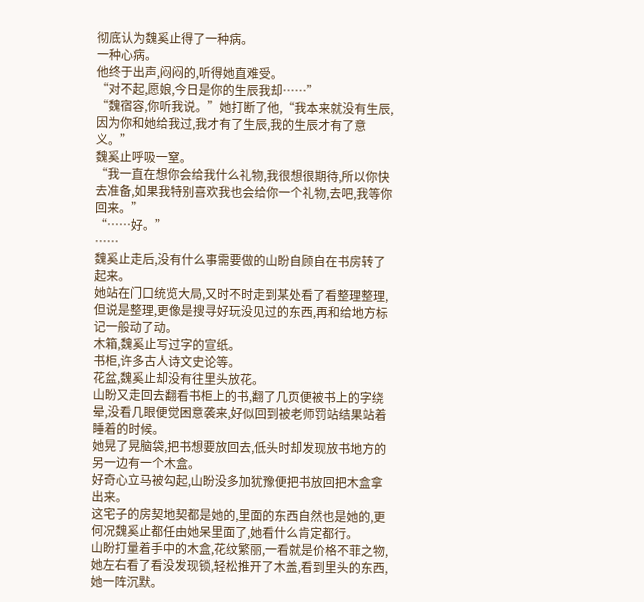彻底认为魏奚止得了一种病。
一种心病。
他终于出声,闷闷的,听得她直难受。
“对不起,愿娘,今日是你的生辰我却……”
“魏宿容,你听我说。”她打断了他,“我本来就没有生辰,因为你和她给我过,我才有了生辰,我的生辰才有了意义。”
魏奚止呼吸一窒。
“我一直在想你会给我什么礼物,我很想很期待,所以你快去准备,如果我特别喜欢我也会给你一个礼物,去吧,我等你回来。”
“……好。”
……
魏奚止走后,没有什么事需要做的山盼自顾自在书房转了起来。
她站在门口统览大局,又时不时走到某处看了看整理整理,但说是整理,更像是搜寻好玩没见过的东西,再和给地方标记一般动了动。
木箱,魏奚止写过字的宣纸。
书柜,许多古人诗文史论等。
花盆,魏奚止却没有往里头放花。
山盼又走回去翻看书柜上的书,翻了几页便被书上的字绕晕,没看几眼便觉困意袭来,好似回到被老师罚站结果站着睡着的时候。
她晃了晃脑袋,把书想要放回去,低头时却发现放书地方的另一边有一个木盒。
好奇心立马被勾起,山盼没多加犹豫便把书放回把木盒拿出来。
这宅子的房契地契都是她的,里面的东西自然也是她的,更何况魏奚止都任由她呆里面了,她看什么肯定都行。
山盼打量着手中的木盒,花纹繁丽,一看就是价格不菲之物,她左右看了看没发现锁,轻松推开了木盖,看到里头的东西,她一阵沉默。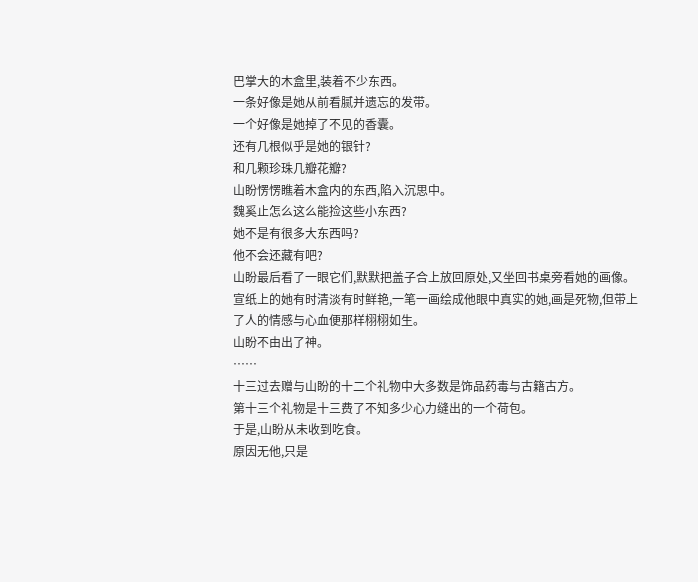巴掌大的木盒里,装着不少东西。
一条好像是她从前看腻并遗忘的发带。
一个好像是她掉了不见的香囊。
还有几根似乎是她的银针?
和几颗珍珠几瓣花瓣?
山盼愣愣瞧着木盒内的东西,陷入沉思中。
魏奚止怎么这么能捡这些小东西?
她不是有很多大东西吗?
他不会还藏有吧?
山盼最后看了一眼它们,默默把盖子合上放回原处,又坐回书桌旁看她的画像。
宣纸上的她有时清淡有时鲜艳,一笔一画绘成他眼中真实的她,画是死物,但带上了人的情感与心血便那样栩栩如生。
山盼不由出了神。
……
十三过去赠与山盼的十二个礼物中大多数是饰品药毒与古籍古方。
第十三个礼物是十三费了不知多少心力缝出的一个荷包。
于是,山盼从未收到吃食。
原因无他,只是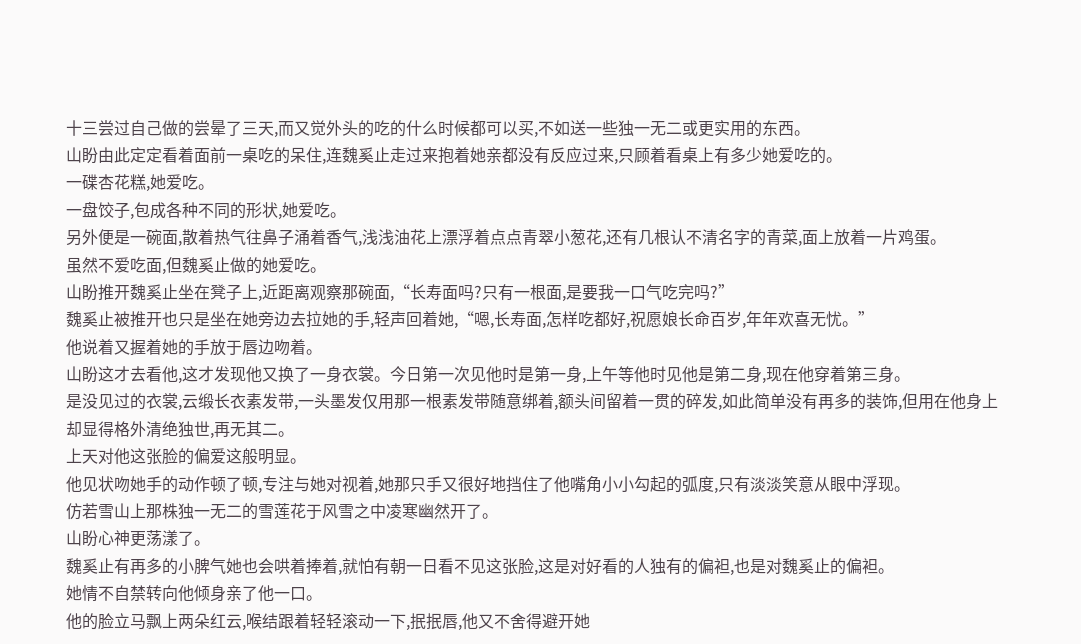十三尝过自己做的尝晕了三天,而又觉外头的吃的什么时候都可以买,不如送一些独一无二或更实用的东西。
山盼由此定定看着面前一桌吃的呆住,连魏奚止走过来抱着她亲都没有反应过来,只顾着看桌上有多少她爱吃的。
一碟杏花糕,她爱吃。
一盘饺子,包成各种不同的形状,她爱吃。
另外便是一碗面,散着热气往鼻子涌着香气,浅浅油花上漂浮着点点青翠小葱花,还有几根认不清名字的青菜,面上放着一片鸡蛋。
虽然不爱吃面,但魏奚止做的她爱吃。
山盼推开魏奚止坐在凳子上,近距离观察那碗面,“长寿面吗?只有一根面,是要我一口气吃完吗?”
魏奚止被推开也只是坐在她旁边去拉她的手,轻声回着她,“嗯,长寿面,怎样吃都好,祝愿娘长命百岁,年年欢喜无忧。”
他说着又握着她的手放于唇边吻着。
山盼这才去看他,这才发现他又换了一身衣裳。今日第一次见他时是第一身,上午等他时见他是第二身,现在他穿着第三身。
是没见过的衣裳,云缎长衣素发带,一头墨发仅用那一根素发带随意绑着,额头间留着一贯的碎发,如此简单没有再多的装饰,但用在他身上却显得格外清绝独世,再无其二。
上天对他这张脸的偏爱这般明显。
他见状吻她手的动作顿了顿,专注与她对视着,她那只手又很好地挡住了他嘴角小小勾起的弧度,只有淡淡笑意从眼中浮现。
仿若雪山上那株独一无二的雪莲花于风雪之中凌寒幽然开了。
山盼心神更荡漾了。
魏奚止有再多的小脾气她也会哄着捧着,就怕有朝一日看不见这张脸,这是对好看的人独有的偏袒,也是对魏奚止的偏袒。
她情不自禁转向他倾身亲了他一口。
他的脸立马飘上两朵红云,喉结跟着轻轻滚动一下,抿抿唇,他又不舍得避开她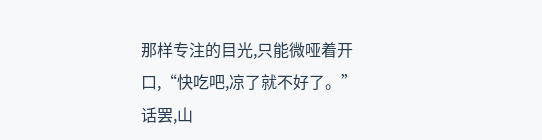那样专注的目光,只能微哑着开口,“快吃吧,凉了就不好了。”
话罢,山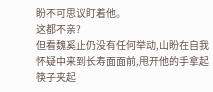盼不可思议盯着他。
这都不亲?
但看魏奚止仍没有任何举动,山盼在自我怀疑中来到长寿面面前,甩开他的手拿起筷子夹起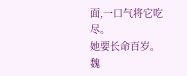面,一口气将它吃尽。
她要长命百岁。
魏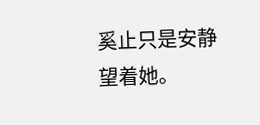奚止只是安静望着她。